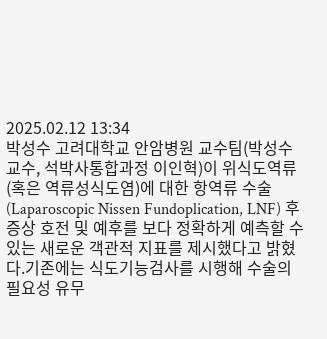2025.02.12 13:34
박성수 고려대학교 안암병원 교수팀(박성수 교수, 석박사통합과정 이인혁)이 위식도역류 (혹은 역류성식도염)에 대한 항역류 수술(Laparoscopic Nissen Fundoplication, LNF) 후 증상 호전 및 예후를 보다 정확하게 예측할 수 있는 새로운 객관적 지표를 제시했다고 밝혔다.기존에는 식도기능검사를 시행해 수술의 필요성 유무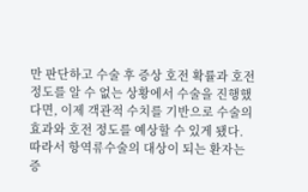만 판단하고 수술 후 증상 호전 확률과 호전 정도를 알 수 없는 상황에서 수술을 진행했다면, 이제 객관적 수치를 기반으로 수술의 효과와 호전 정도를 예상할 수 있게 됐다. 따라서 항역류수술의 대상이 되는 환자는 증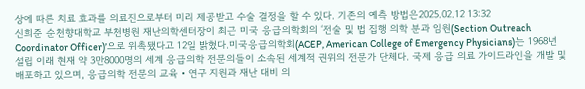상에 따른 치료 효과를 의료진으로부터 미리 제공받고 수술 결정을 할 수 있다. 기존의 예측 방법은2025.02.12 13:32
신희준 순천향대학교 부천병원 재난의학센터장이 최근 미국 응급의학회의 ‘전술 및 법 집행 의학 분과 임원(Section Outreach Coordinator Officer)’으로 위촉됐다고 12일 밝혔다.미국응급의학회(ACEP, American College of Emergency Physicians)는 1968년 설립 이래 현재 약 3만8000명의 세계 응급의학 전문의들이 소속된 세계적 권위의 전문가 단체다. 국제 응급 의료 가이드라인을 개발 및 배포하고 있으며, 응급의학 전문의 교육‧연구 지원과 재난 대비 의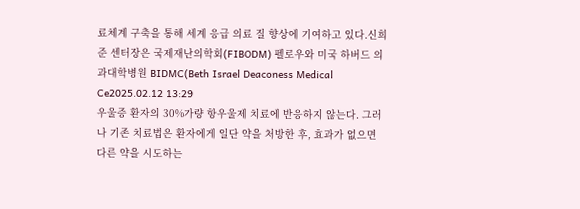료체계 구축을 통해 세계 응급 의료 질 향상에 기여하고 있다.신희준 센터장은 국제재난의학회(FIBODM) 펠로우와 미국 하버드 의과대학병원 BIDMC(Beth Israel Deaconess Medical Ce2025.02.12 13:29
우울증 환자의 30%가량 항우울제 치료에 반응하지 않는다. 그러나 기존 치료법은 환자에게 일단 약을 처방한 후, 효과가 없으면 다른 약을 시도하는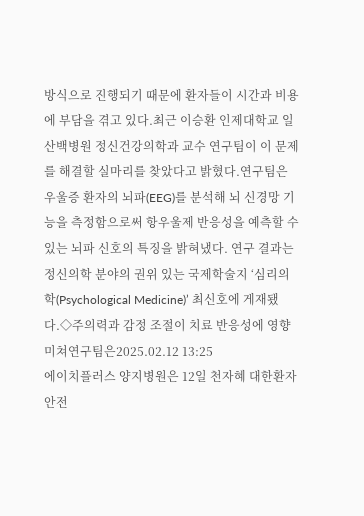방식으로 진행되기 때문에 환자들이 시간과 비용에 부담을 겪고 있다.최근 이승환 인제대학교 일산백병원 정신건강의학과 교수 연구팀이 이 문제를 해결할 실마리를 찾았다고 밝혔다.연구팀은 우울증 환자의 뇌파(EEG)를 분석해 뇌 신경망 기능을 측정함으로써 항우울제 반응성을 예측할 수 있는 뇌파 신호의 특징을 밝혀냈다. 연구 결과는 정신의학 분야의 권위 있는 국제학술지 ‘심리의학(Psychological Medicine)’ 최신호에 게재됐다.◇주의력과 감정 조절이 치료 반응성에 영향 미쳐연구팀은2025.02.12 13:25
에이치플러스 양지병원은 12일 천자혜 대한환자안전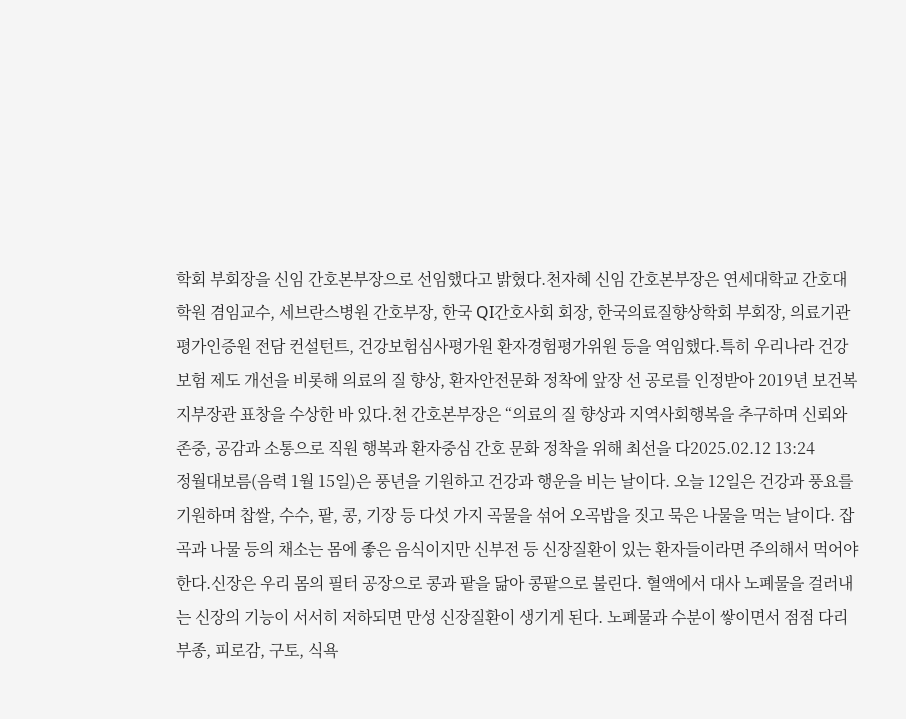학회 부회장을 신임 간호본부장으로 선임했다고 밝혔다.천자혜 신임 간호본부장은 연세대학교 간호대학원 겸임교수, 세브란스병원 간호부장, 한국 QI간호사회 회장, 한국의료질향상학회 부회장, 의료기관평가인증원 전담 컨설턴트, 건강보험심사평가원 환자경험평가위원 등을 역임했다.특히 우리나라 건강보험 제도 개선을 비롯해 의료의 질 향상, 환자안전문화 정착에 앞장 선 공로를 인정받아 2019년 보건복지부장관 표창을 수상한 바 있다.천 간호본부장은 “의료의 질 향상과 지역사회행복을 추구하며 신뢰와 존중, 공감과 소통으로 직원 행복과 환자중심 간호 문화 정착을 위해 최선을 다2025.02.12 13:24
정월대보름(음력 1월 15일)은 풍년을 기원하고 건강과 행운을 비는 날이다. 오늘 12일은 건강과 풍요를 기원하며 찹쌀, 수수, 팥, 콩, 기장 등 다섯 가지 곡물을 섞어 오곡밥을 짓고 묵은 나물을 먹는 날이다. 잡곡과 나물 등의 채소는 몸에 좋은 음식이지만 신부전 등 신장질환이 있는 환자들이라면 주의해서 먹어야 한다.신장은 우리 몸의 필터 공장으로 콩과 팥을 닮아 콩팥으로 불린다. 혈액에서 대사 노폐물을 걸러내는 신장의 기능이 서서히 저하되면 만성 신장질환이 생기게 된다. 노폐물과 수분이 쌓이면서 점점 다리 부종, 피로감, 구토, 식욕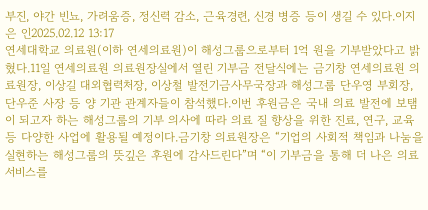부진, 야간 빈뇨, 가려움증, 정신력 감소, 근육경련, 신경 병증 등이 생길 수 있다.이지은 인2025.02.12 13:17
연세대학교 의료원(이하 연세의료원)이 해성그룹으로부터 1억 원을 기부받았다고 밝혔다.11일 연세의료원 의료원장실에서 열린 기부금 전달식에는 금기창 연세의료원 의료원장, 이상길 대외협력처장, 이상철 발전기금사무국장과 해성그룹 단우영 부회장, 단우준 사장 등 양 기관 관계자들이 참석했다.이번 후원금은 국내 의료 발전에 보탬이 되고자 하는 해성그룹의 기부 의사에 따라 의료 질 향상을 위한 진료, 연구, 교육 등 다양한 사업에 활용될 예정이다.금기창 의료원장은 “기업의 사회적 책임과 나눔을 실현하는 해성그룹의 뜻깊은 후원에 감사드린다”며 “이 기부금을 통해 더 나은 의료서비스를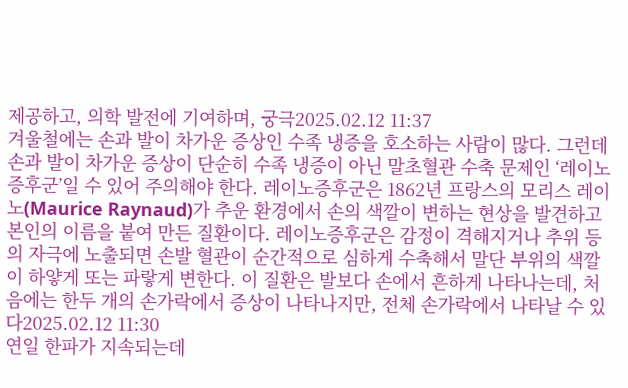제공하고, 의학 발전에 기여하며, 궁극2025.02.12 11:37
겨울철에는 손과 발이 차가운 증상인 수족 냉증을 호소하는 사람이 많다. 그런데 손과 발이 차가운 증상이 단순히 수족 냉증이 아닌 말초혈관 수축 문제인 ‘레이노증후군’일 수 있어 주의해야 한다. 레이노증후군은 1862년 프랑스의 모리스 레이노(Maurice Raynaud)가 추운 환경에서 손의 색깔이 변하는 현상을 발견하고 본인의 이름을 붙여 만든 질환이다. 레이노증후군은 감정이 격해지거나 추위 등의 자극에 노출되면 손발 혈관이 순간적으로 심하게 수축해서 말단 부위의 색깔이 하얗게 또는 파랗게 변한다. 이 질환은 발보다 손에서 흔하게 나타나는데, 처음에는 한두 개의 손가락에서 증상이 나타나지만, 전체 손가락에서 나타날 수 있다2025.02.12 11:30
연일 한파가 지속되는데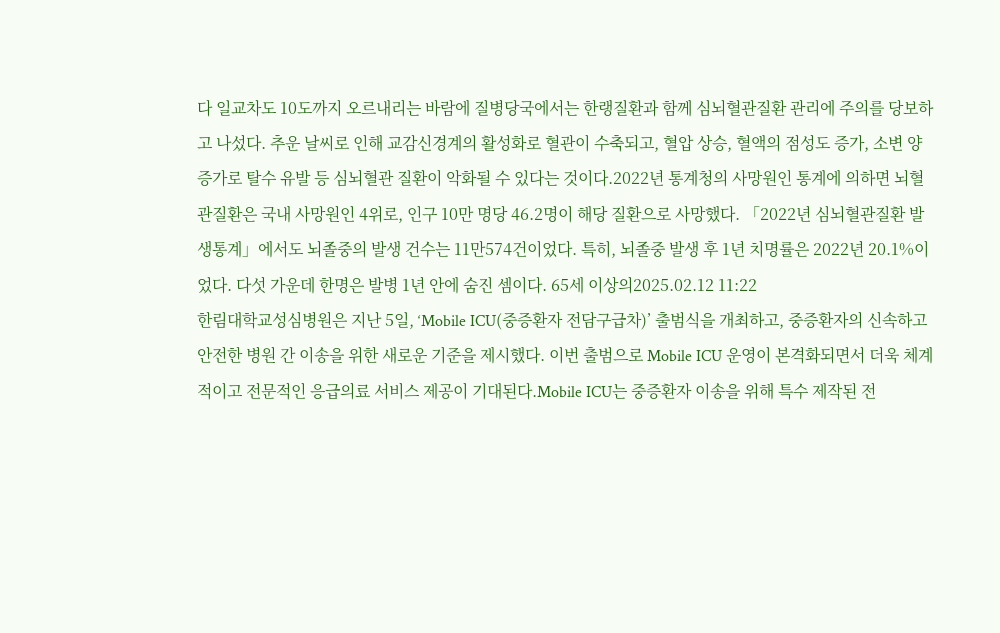다 일교차도 10도까지 오르내리는 바람에 질병당국에서는 한랭질환과 함께 심뇌혈관질환 관리에 주의를 당보하고 나섰다. 추운 날씨로 인해 교감신경계의 활성화로 혈관이 수축되고, 혈압 상승, 혈액의 점성도 증가, 소변 양 증가로 탈수 유발 등 심뇌혈관 질환이 악화될 수 있다는 것이다.2022년 통계청의 사망원인 통계에 의하면 뇌혈관질환은 국내 사망원인 4위로, 인구 10만 명당 46.2명이 해당 질환으로 사망했다. 「2022년 심뇌혈관질환 발생통계」에서도 뇌졸중의 발생 건수는 11만574건이었다. 특히, 뇌졸중 발생 후 1년 치명률은 2022년 20.1%이었다. 다섯 가운데 한명은 발병 1년 안에 숨진 셈이다. 65세 이상의2025.02.12 11:22
한림대학교성심병원은 지난 5일, ‘Mobile ICU(중증환자 전담구급차)’ 출범식을 개최하고, 중증환자의 신속하고 안전한 병원 간 이송을 위한 새로운 기준을 제시했다. 이번 출범으로 Mobile ICU 운영이 본격화되면서 더욱 체계적이고 전문적인 응급의료 서비스 제공이 기대된다.Mobile ICU는 중증환자 이송을 위해 특수 제작된 전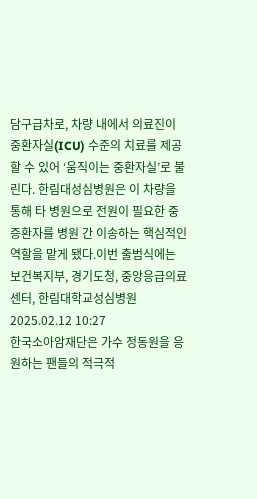담구급차로, 차량 내에서 의료진이 중환자실(ICU) 수준의 치료를 제공할 수 있어 ‘움직이는 중환자실’로 불린다. 한림대성심병원은 이 차량을 통해 타 병원으로 전원이 필요한 중증환자를 병원 간 이송하는 핵심적인 역할을 맡게 됐다.이번 출범식에는 보건복지부, 경기도청, 중앙응급의료센터, 한림대학교성심병원2025.02.12 10:27
한국소아암재단은 가수 정동원을 응원하는 팬들의 적극적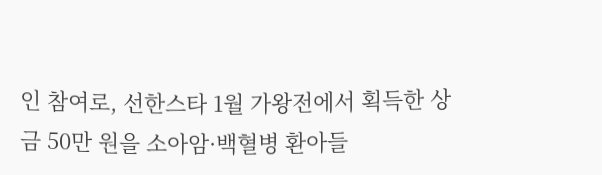인 참여로, 선한스타 1월 가왕전에서 획득한 상금 50만 원을 소아암·백혈병 환아들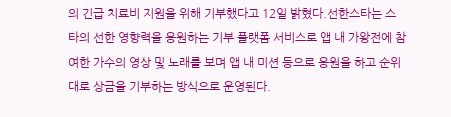의 긴급 치료비 지원을 위해 기부했다고 12일 밝혔다.선한스타는 스타의 선한 영향력을 응원하는 기부 플랫폼 서비스로 앱 내 가왕전에 참여한 가수의 영상 및 노래를 보며 앱 내 미션 등으로 응원을 하고 순위 대로 상금을 기부하는 방식으로 운영된다.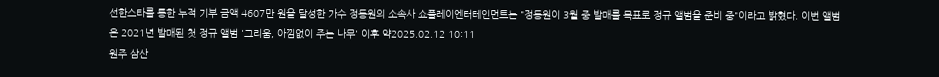선한스타를 통한 누적 기부 금액 4607만 원을 달성한 가수 정동원의 소속사 쇼플레이엔터테인먼트는 "정동원이 3월 중 발매를 목표로 정규 앨범을 준비 중"이라고 밝혔다. 이번 앨범은 2021년 발매된 첫 정규 앨범 '그리움, 아낌없이 주는 나무' 이후 약2025.02.12 10:11
원주 삼산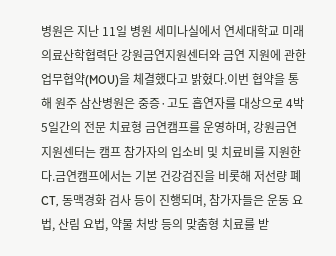병원은 지난 11일 병원 세미나실에서 연세대학교 미래의료산학협력단 강원금연지원센터와 금연 지원에 관한 업무협약(MOU)을 체결했다고 밝혔다.이번 협약을 통해 원주 삼산병원은 중증·고도 흡연자를 대상으로 4박 5일간의 전문 치료형 금연캠프를 운영하며, 강원금연지원센터는 캠프 참가자의 입소비 및 치료비를 지원한다.금연캠프에서는 기본 건강검진을 비롯해 저선량 폐 CT, 동맥경화 검사 등이 진행되며, 참가자들은 운동 요법, 산림 요법, 약물 처방 등의 맞춤형 치료를 받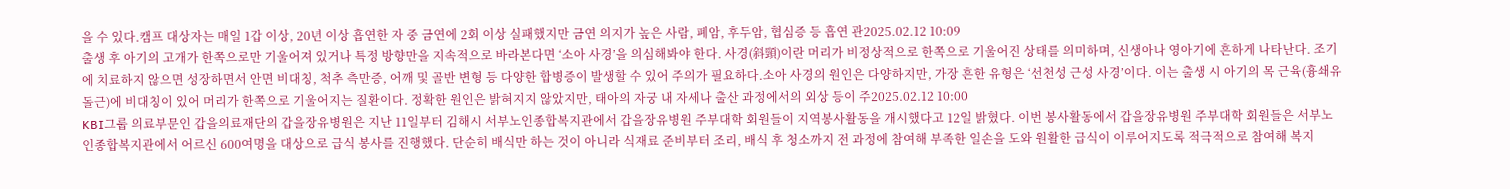을 수 있다.캠프 대상자는 매일 1갑 이상, 20년 이상 흡연한 자 중 금연에 2회 이상 실패했지만 금연 의지가 높은 사람, 폐암, 후두암, 협심증 등 흡연 관2025.02.12 10:09
출생 후 아기의 고개가 한쪽으로만 기울어져 있거나 특정 방향만을 지속적으로 바라본다면 ‘소아 사경’을 의심해봐야 한다. 사경(斜頸)이란 머리가 비정상적으로 한쪽으로 기울어진 상태를 의미하며, 신생아나 영아기에 흔하게 나타난다. 조기에 치료하지 않으면 성장하면서 안면 비대칭, 척추 측만증, 어깨 및 골반 변형 등 다양한 합병증이 발생할 수 있어 주의가 필요하다.소아 사경의 원인은 다양하지만, 가장 흔한 유형은 ‘선천성 근성 사경’이다. 이는 출생 시 아기의 목 근육(흉쇄유돌근)에 비대칭이 있어 머리가 한쪽으로 기울어지는 질환이다. 정확한 원인은 밝혀지지 않았지만, 태아의 자궁 내 자세나 출산 과정에서의 외상 등이 주2025.02.12 10:00
KBI그룹 의료부문인 갑을의료재단의 갑을장유병원은 지난 11일부터 김해시 서부노인종합복지관에서 갑을장유병원 주부대학 회원들이 지역봉사활동을 개시했다고 12일 밝혔다. 이번 봉사활동에서 갑을장유병원 주부대학 회원들은 서부노인종합복지관에서 어르신 600여명을 대상으로 급식 봉사를 진행했다. 단순히 배식만 하는 것이 아니라 식재료 준비부터 조리, 배식 후 청소까지 전 과정에 참여해 부족한 일손을 도와 원활한 급식이 이루어지도록 적극적으로 참여해 복지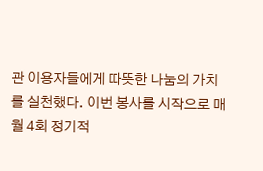관 이용자들에게 따뜻한 나눔의 가치를 실천했다. 이번 봉사를 시작으로 매월 4회 정기적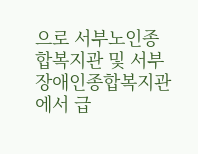으로 서부노인종합복지관 및 서부장애인종합복지관에서 급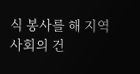식 봉사를 해 지역사회의 건